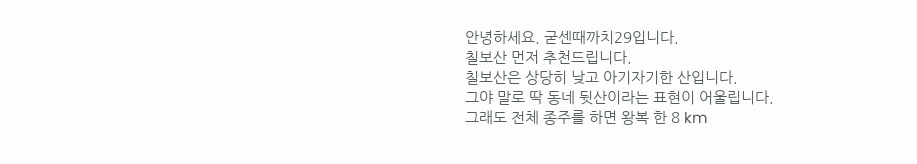안녕하세요. 굳센때까치29입니다.
칠보산 먼저 추천드립니다.
칠보산은 상당히 낮고 아기자기한 산입니다.
그야 말로 딱 동네 뒷산이라는 표현이 어울립니다.
그래도 전체 종주를 하면 왕복 한 8 km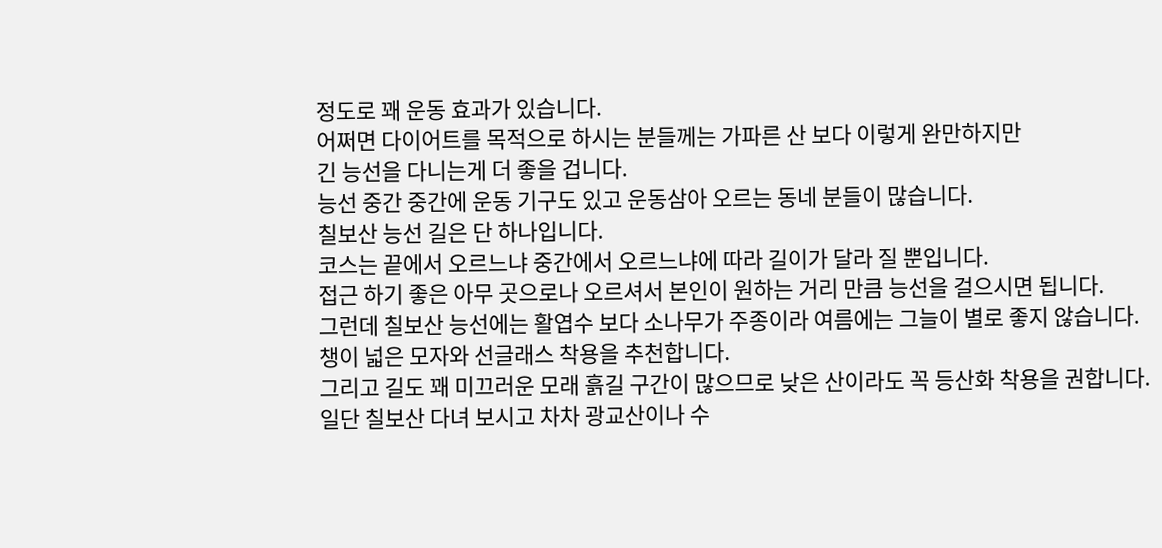정도로 꽤 운동 효과가 있습니다.
어쩌면 다이어트를 목적으로 하시는 분들께는 가파른 산 보다 이렇게 완만하지만
긴 능선을 다니는게 더 좋을 겁니다.
능선 중간 중간에 운동 기구도 있고 운동삼아 오르는 동네 분들이 많습니다.
칠보산 능선 길은 단 하나입니다.
코스는 끝에서 오르느냐 중간에서 오르느냐에 따라 길이가 달라 질 뿐입니다.
접근 하기 좋은 아무 곳으로나 오르셔서 본인이 원하는 거리 만큼 능선을 걸으시면 됩니다.
그런데 칠보산 능선에는 활엽수 보다 소나무가 주종이라 여름에는 그늘이 별로 좋지 않습니다.
챙이 넓은 모자와 선글래스 착용을 추천합니다.
그리고 길도 꽤 미끄러운 모래 흙길 구간이 많으므로 낮은 산이라도 꼭 등산화 착용을 권합니다.
일단 칠보산 다녀 보시고 차차 광교산이나 수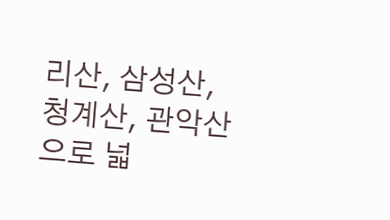리산, 삼성산, 청계산, 관악산으로 넓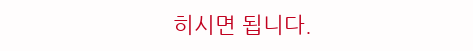히시면 됩니다.